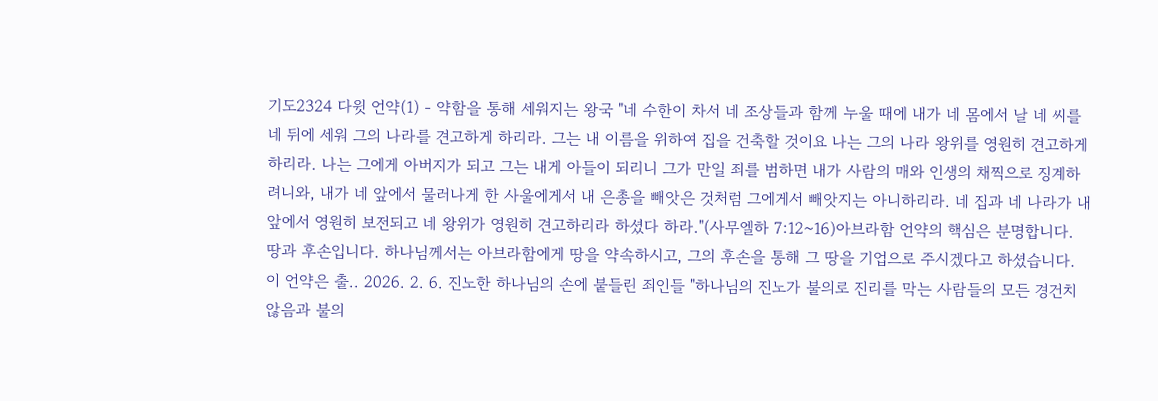기도2324 다윗 언약(1) - 약함을 통해 세워지는 왕국 "네 수한이 차서 네 조상들과 함께 누울 때에 내가 네 몸에서 날 네 씨를 네 뒤에 세워 그의 나라를 견고하게 하리라. 그는 내 이름을 위하여 집을 건축할 것이요 나는 그의 나라 왕위를 영원히 견고하게 하리라. 나는 그에게 아버지가 되고 그는 내게 아들이 되리니 그가 만일 죄를 범하면 내가 사람의 매와 인생의 채찍으로 징계하려니와, 내가 네 앞에서 물러나게 한 사울에게서 내 은총을 빼앗은 것처럼 그에게서 빼앗지는 아니하리라. 네 집과 네 나라가 내 앞에서 영원히 보전되고 네 왕위가 영원히 견고하리라 하셨다 하라."(사무엘하 7:12~16)아브라함 언약의 핵심은 분명합니다. 땅과 후손입니다. 하나님께서는 아브라함에게 땅을 약속하시고, 그의 후손을 통해 그 땅을 기업으로 주시겠다고 하셨습니다. 이 언약은 출.. 2026. 2. 6. 진노한 하나님의 손에 붙들린 죄인들 "하나님의 진노가 불의로 진리를 막는 사람들의 모든 경건치 않음과 불의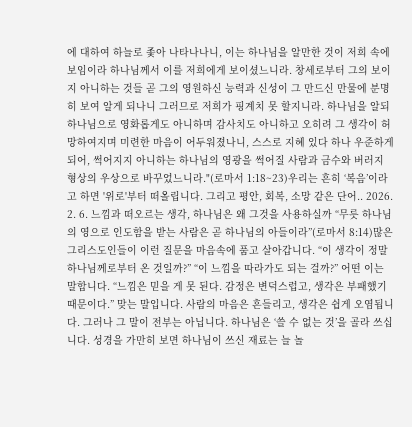에 대하여 하늘로 좇아 나타나나니, 이는 하나님을 알만한 것이 저희 속에 보임이라 하나님께서 이를 저희에게 보이셨느니라. 창세로부터 그의 보이지 아니하는 것들 곧 그의 영원하신 능력과 신성이 그 만드신 만물에 분명히 보여 알게 되나니 그러므로 저희가 핑계치 못 할지니라. 하나님을 알되 하나님으로 영화롭게도 아니하며 감사치도 아니하고 오히려 그 생각이 허망하여지며 미련한 마음이 어두워졌나니, 스스로 지혜 있다 하나 우준하게 되어, 썩어지지 아니하는 하나님의 영광을 썩어질 사람과 금수와 버러지 형상의 우상으로 바꾸었느니라."(로마서 1:18~23)우리는 흔히 ‘복음’이라고 하면 '위로'부터 떠올립니다. 그리고 평안, 회복, 소망 같은 단어.. 2026. 2. 6. 느낌과 떠오르는 생각, 하나님은 왜 그것을 사용하실까 “무릇 하나님의 영으로 인도함을 받는 사람은 곧 하나님의 아들이라”(로마서 8:14)많은 그리스도인들이 이런 질문을 마음속에 품고 살아갑니다. “이 생각이 정말 하나님께로부터 온 것일까?” “이 느낌을 따라가도 되는 걸까?” 어떤 이는 말합니다. “느낌은 믿을 게 못 된다. 감정은 변덕스럽고, 생각은 부패했기 때문이다.” 맞는 말입니다. 사람의 마음은 흔들리고, 생각은 쉽게 오염됩니다. 그러나 그 말이 전부는 아닙니다. 하나님은 ‘쓸 수 없는 것’을 골라 쓰십니다. 성경을 가만히 보면 하나님이 쓰신 재료는 늘 놀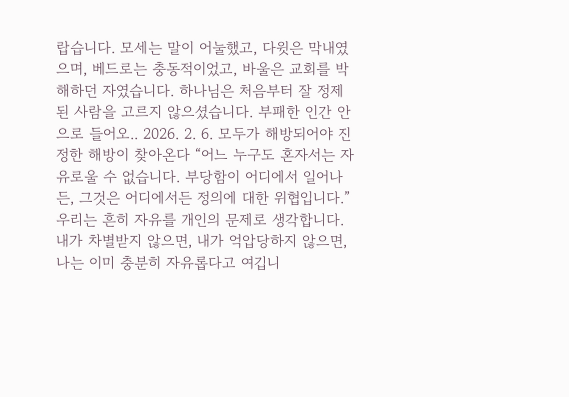랍습니다. 모세는 말이 어눌했고, 다윗은 막내였으며, 베드로는 충동적이었고, 바울은 교회를 박해하던 자였습니다. 하나님은 처음부터 잘 정제된 사람을 고르지 않으셨습니다. 부패한 인간 안으로 들어오.. 2026. 2. 6. 모두가 해방되어야 진정한 해방이 찾아온다 “어느 누구도 혼자서는 자유로울 수 없습니다. 부당함이 어디에서 일어나든, 그것은 어디에서든 정의에 대한 위협입니다.”우리는 흔히 자유를 개인의 문제로 생각합니다. 내가 차별받지 않으면, 내가 억압당하지 않으면, 나는 이미 충분히 자유롭다고 여깁니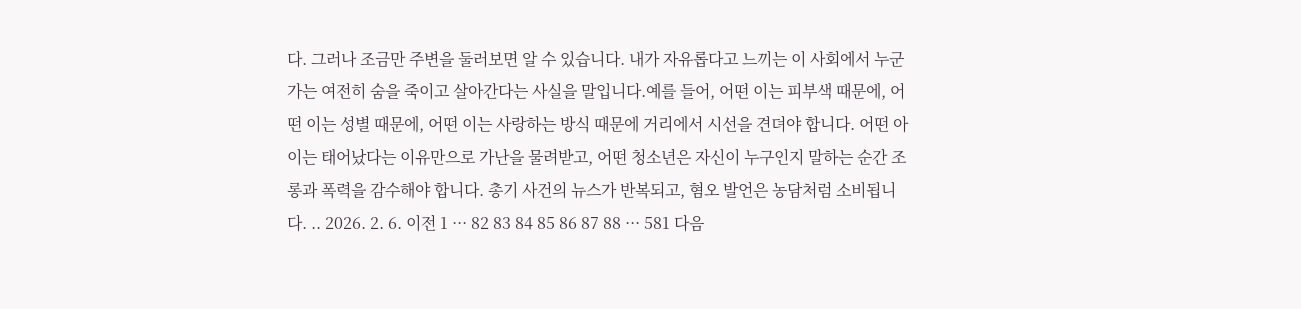다. 그러나 조금만 주변을 둘러보면 알 수 있습니다. 내가 자유롭다고 느끼는 이 사회에서 누군가는 여전히 숨을 죽이고 살아간다는 사실을 말입니다.예를 들어, 어떤 이는 피부색 때문에, 어떤 이는 성별 때문에, 어떤 이는 사랑하는 방식 때문에 거리에서 시선을 견뎌야 합니다. 어떤 아이는 태어났다는 이유만으로 가난을 물려받고, 어떤 청소년은 자신이 누구인지 말하는 순간 조롱과 폭력을 감수해야 합니다. 총기 사건의 뉴스가 반복되고, 혐오 발언은 농담처럼 소비됩니다. .. 2026. 2. 6. 이전 1 ··· 82 83 84 85 86 87 88 ··· 581 다음